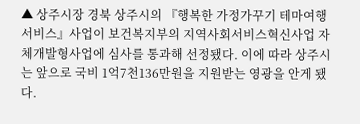▲ 상주시장 경북 상주시의 『행복한 가정가꾸기 테마여행 서비스』사업이 보건복지부의 지역사회서비스혁신사업 자체개발형사업에 심사를 통과해 선정됐다. 이에 따라 상주시는 앞으로 국비 1억7천136만원을 지원받는 영광을 안게 됐다.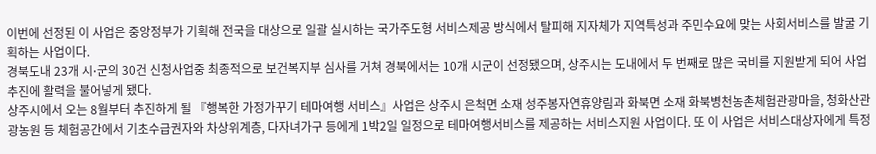이번에 선정된 이 사업은 중앙정부가 기획해 전국을 대상으로 일괄 실시하는 국가주도형 서비스제공 방식에서 탈피해 지자체가 지역특성과 주민수요에 맞는 사회서비스를 발굴 기획하는 사업이다.
경북도내 23개 시⋅군의 30건 신청사업중 최종적으로 보건복지부 심사를 거쳐 경북에서는 10개 시군이 선정됐으며, 상주시는 도내에서 두 번째로 많은 국비를 지원받게 되어 사업추진에 활력을 불어넣게 됐다.
상주시에서 오는 8월부터 추진하게 될 『행복한 가정가꾸기 테마여행 서비스』사업은 상주시 은척면 소재 성주봉자연휴양림과 화북면 소재 화북병천농촌체험관광마을, 청화산관광농원 등 체험공간에서 기초수급권자와 차상위계층, 다자녀가구 등에게 1박2일 일정으로 테마여행서비스를 제공하는 서비스지원 사업이다. 또 이 사업은 서비스대상자에게 특정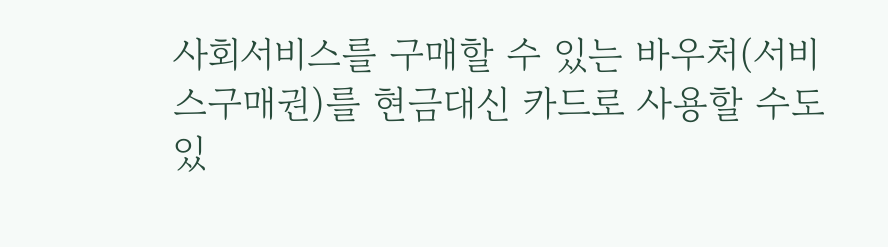사회서비스를 구매할 수 있는 바우처(서비스구매권)를 현금대신 카드로 사용할 수도 있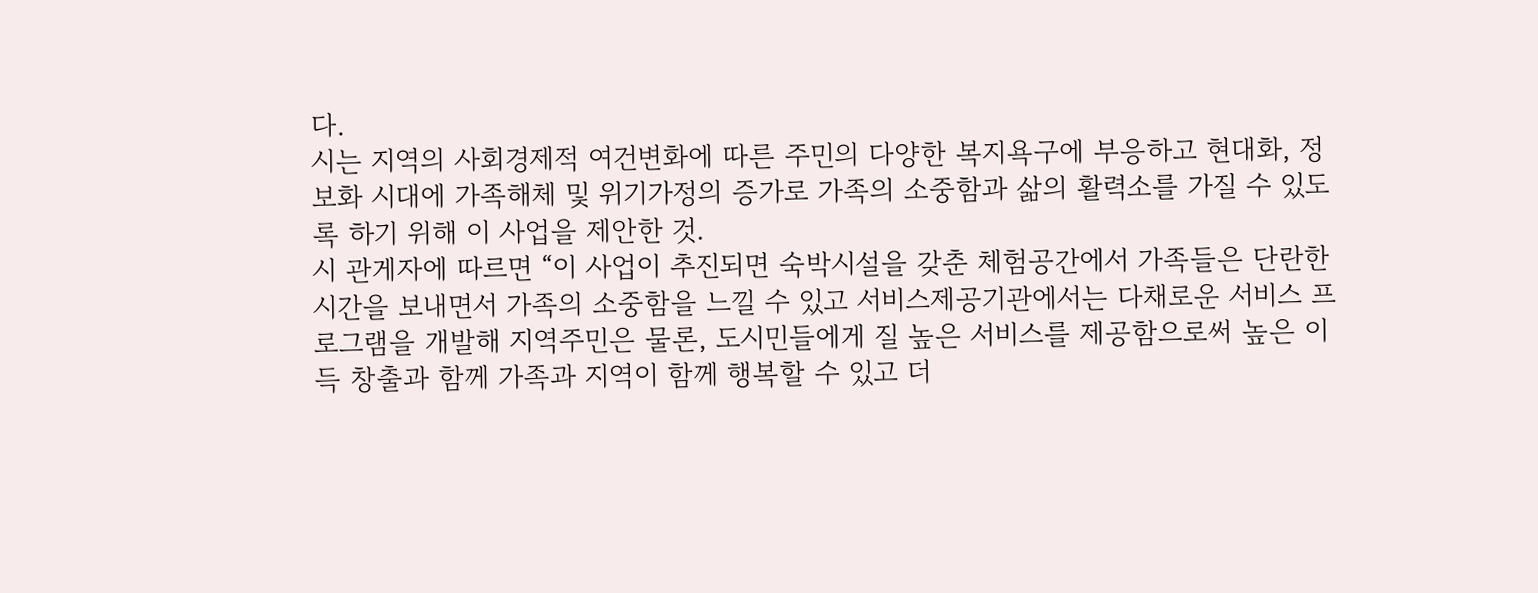다.
시는 지역의 사회경제적 여건변화에 따른 주민의 다양한 복지욕구에 부응하고 현대화, 정보화 시대에 가족해체 및 위기가정의 증가로 가족의 소중함과 삶의 활력소를 가질 수 있도록 하기 위해 이 사업을 제안한 것.
시 관게자에 따르면 “이 사업이 추진되면 숙박시설을 갖춘 체험공간에서 가족들은 단란한 시간을 보내면서 가족의 소중함을 느낄 수 있고 서비스제공기관에서는 다채로운 서비스 프로그램을 개발해 지역주민은 물론, 도시민들에게 질 높은 서비스를 제공함으로써 높은 이득 창출과 함께 가족과 지역이 함께 행복할 수 있고 더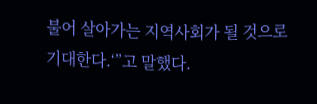불어 살아가는 지역사회가 될 것으로 기대한다.‘”고 말했다.